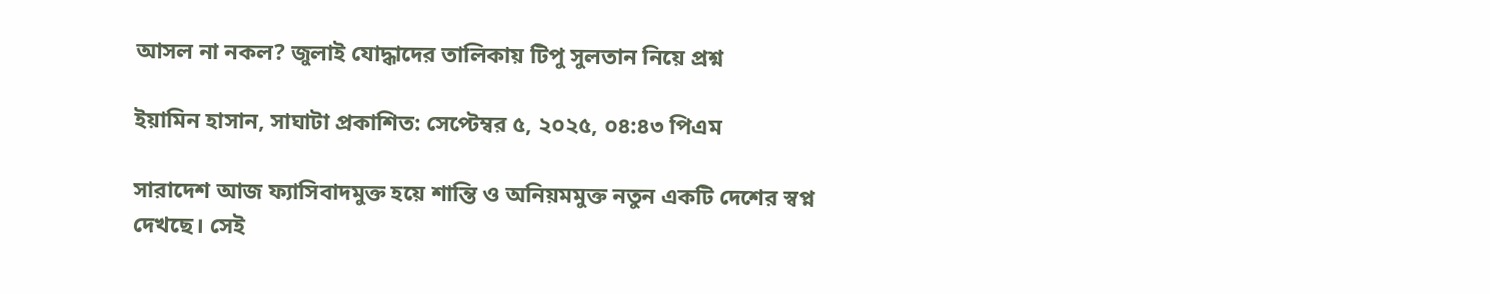আসল না নকল? জুলাই যোদ্ধাদের তালিকায় টিপু সুলতান নিয়ে প্রশ্ন

ইয়ামিন হাসান, সাঘাটা প্রকাশিত: সেপ্টেম্বর ৫, ২০২৫, ০৪:৪৩ পিএম

সারাদেশ আজ ফ্যাসিবাদমুক্ত হয়ে শান্তি ও অনিয়মমুক্ত নতুন একটি দেশের স্বপ্ন দেখছে। সেই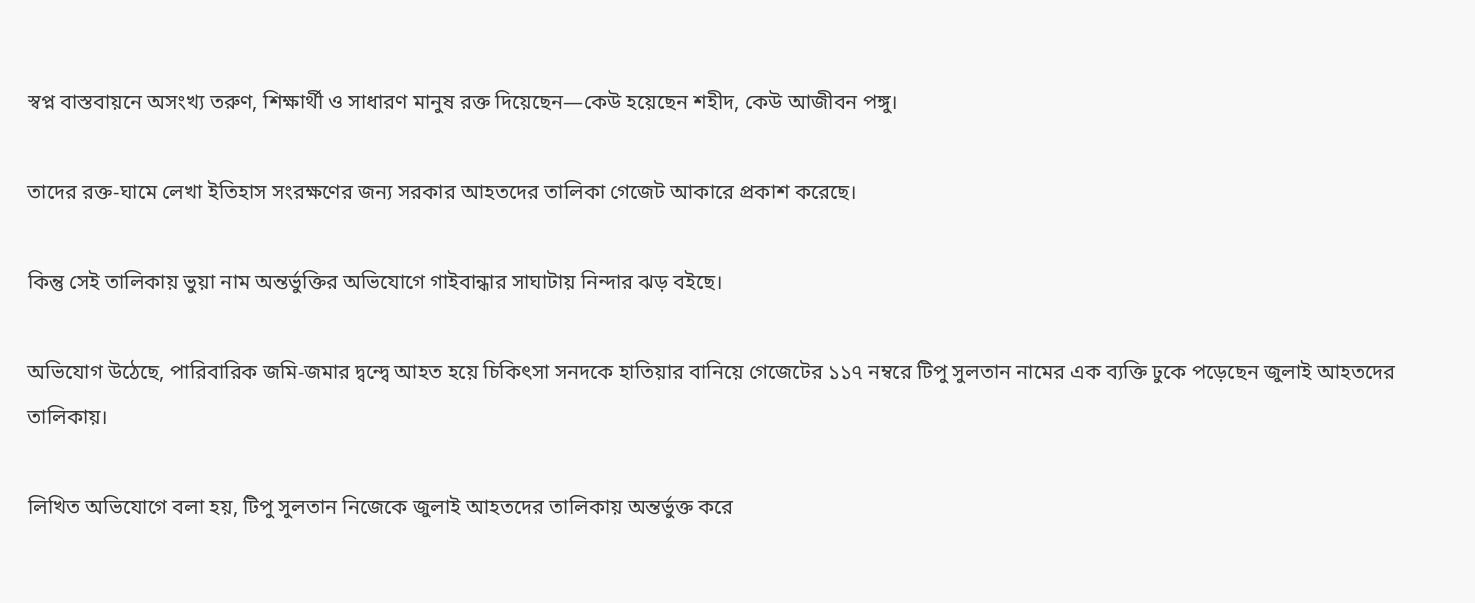স্বপ্ন বাস্তবায়নে অসংখ্য তরুণ, শিক্ষার্থী ও সাধারণ মানুষ রক্ত দিয়েছেন—কেউ হয়েছেন শহীদ, কেউ আজীবন পঙ্গু।

তাদের রক্ত-ঘামে লেখা ইতিহাস সংরক্ষণের জন্য সরকার আহতদের তালিকা গেজেট আকারে প্রকাশ করেছে।

কিন্তু সেই তালিকায় ভুয়া নাম অন্তর্ভুক্তির অভিযোগে গাইবান্ধার সাঘাটায় নিন্দার ঝড় বইছে।

অভিযোগ উঠেছে, পারিবারিক জমি-জমার দ্বন্দ্বে আহত হয়ে চিকিৎসা সনদকে হাতিয়ার বানিয়ে গেজেটের ১১৭ নম্বরে টিপু সুলতান নামের এক ব্যক্তি ঢুকে পড়েছেন জুলাই আহতদের তালিকায়।

লিখিত অভিযোগে বলা হয়, টিপু সুলতান নিজেকে জুলাই আহতদের তালিকায় অন্তর্ভুক্ত করে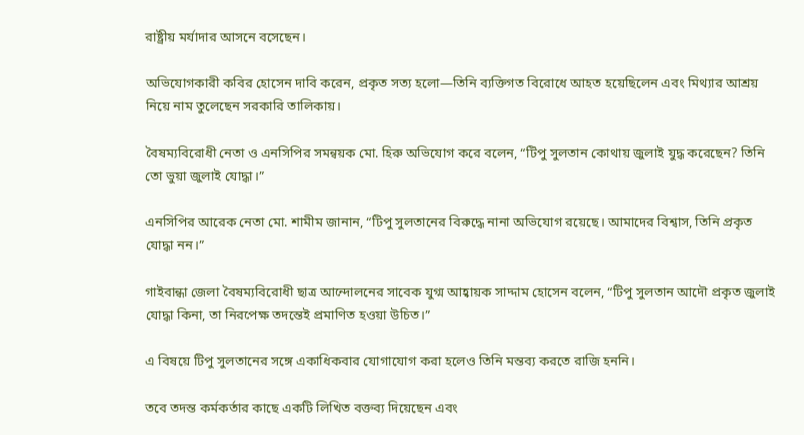রাষ্ট্রীয় মর্যাদার আসনে বসেছেন।

অভিযোগকারী কবির হোসেন দাবি করেন, প্রকৃত সত্য হলো—তিনি ব্যক্তিগত বিরোধে আহত হয়েছিলেন এবং মিথ্যার আশ্রয় নিয়ে নাম তুলেছেন সরকারি তালিকায়।

বৈষম্যবিরোধী নেতা ও এনসিপির সমন্বয়ক মো. হিরু অভিযোগ করে বলেন, “টিপু সুলতান কোথায় জুলাই যুদ্ধ করেছেন? তিনি তো ভুয়া জুলাই যোদ্ধা।”

এনসিপির আরেক নেতা মো. শামীম জানান, “টিপু সুলতানের বিরুদ্ধে নানা অভিযোগ রয়েছে। আমাদের বিশ্বাস, তিনি প্রকৃত যোদ্ধা নন।”

গাইবান্ধা জেলা বৈষম্যবিরোধী ছাত্র আন্দোলনের সাবেক যুগ্ম আহ্বায়ক সাদ্দাম হোসেন বলেন, “টিপু সুলতান আদৌ প্রকৃত জুলাই যোদ্ধা কিনা, তা নিরপেক্ষ তদন্তেই প্রমাণিত হওয়া উচিত।”

এ বিষয়ে টিপু সুলতানের সঙ্গে একাধিকবার যোগাযোগ করা হলেও তিনি মন্তব্য করতে রাজি হননি।

তবে তদন্ত কর্মকর্তার কাছে একটি লিখিত বক্তব্য দিয়েছেন এবং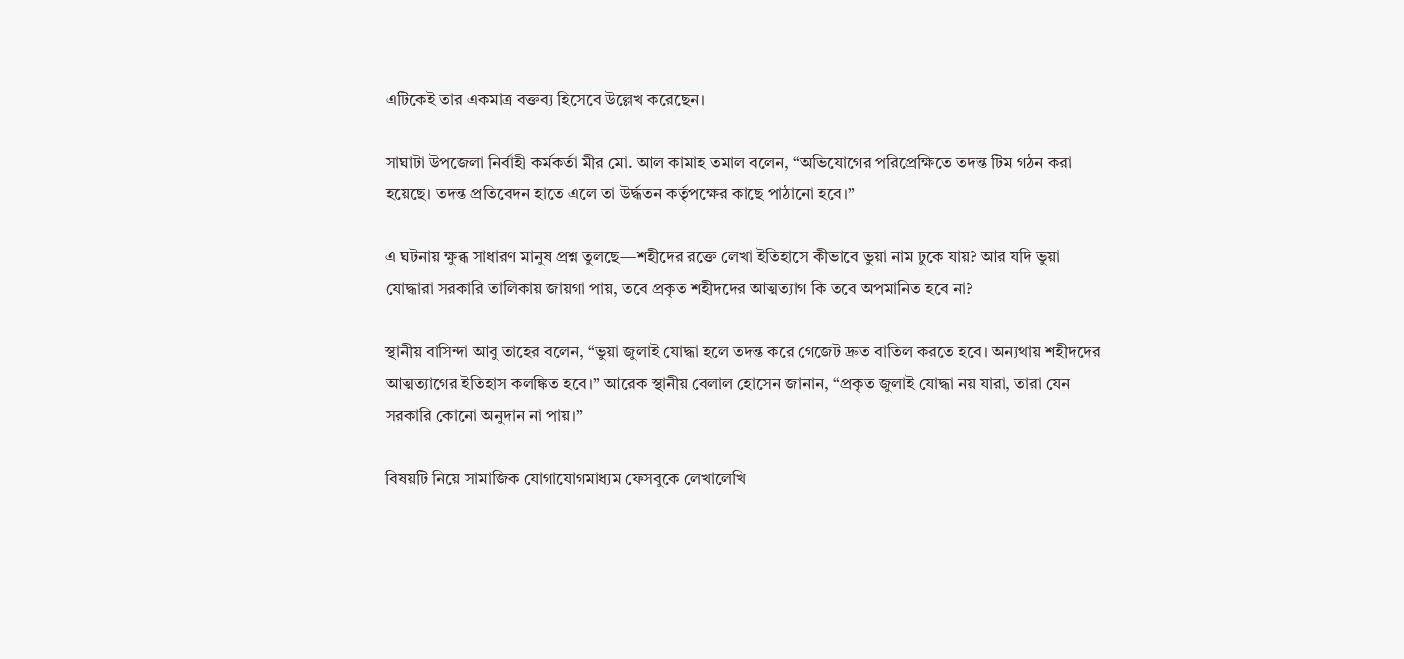এটিকেই তার একমাত্র বক্তব্য হিসেবে উল্লেখ করেছেন।

সাঘাটা উপজেলা নির্বাহী কর্মকর্তা মীর মো. আল কামাহ তমাল বলেন, “অভিযোগের পরিপ্রেক্ষিতে তদন্ত টিম গঠন করা হয়েছে। তদন্ত প্রতিবেদন হাতে এলে তা উর্দ্ধতন কর্তৃপক্ষের কাছে পাঠানো হবে।”

এ ঘটনায় ক্ষুব্ধ সাধারণ মানুষ প্রশ্ন তুলছে—শহীদের রক্তে লেখা ইতিহাসে কীভাবে ভুয়া নাম ঢুকে যায়? আর যদি ভুয়া যোদ্ধারা সরকারি তালিকায় জায়গা পায়, তবে প্রকৃত শহীদদের আত্মত্যাগ কি তবে অপমানিত হবে না?

স্থানীয় বাসিন্দা আবু তাহের বলেন, “ভুয়া জুলাই যোদ্ধা হলে তদন্ত করে গেজেট দ্রুত বাতিল করতে হবে। অন্যথায় শহীদদের আত্মত্যাগের ইতিহাস কলঙ্কিত হবে।” আরেক স্থানীয় বেলাল হোসেন জানান, “প্রকৃত জুলাই যোদ্ধা নয় যারা, তারা যেন সরকারি কোনো অনুদান না পায়।”

বিষয়টি নিয়ে সামাজিক যোগাযোগমাধ্যম ফেসবুকে লেখালেখি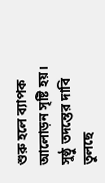শুরু হলে ব্যাপক আলোড়ন সৃষ্টি হয়। সুষ্ঠু তদন্তের দাবি তুলছে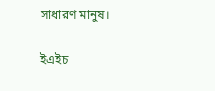সাধারণ মানুষ।

ইএইচ